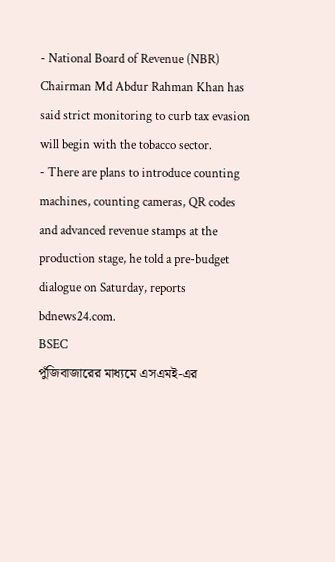- National Board of Revenue (NBR) Chairman Md Abdur Rahman Khan has said strict monitoring to curb tax evasion will begin with the tobacco sector.
- There are plans to introduce counting machines, counting cameras, QR codes and advanced revenue stamps at the production stage, he told a pre-budget dialogue on Saturday, reports bdnews24.com.
BSEC
পুঁজিবাজারের মাধ্যমে এসএমই-এর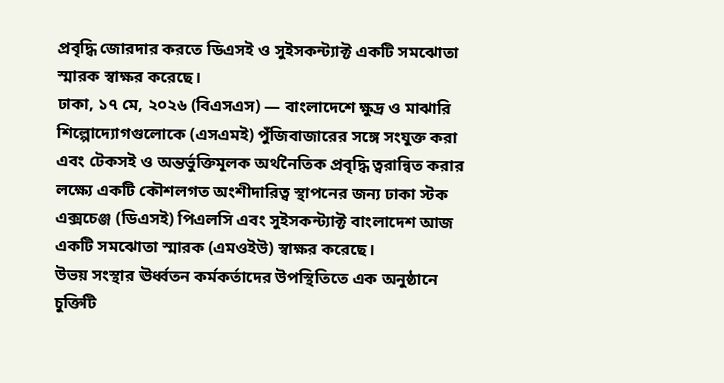প্রবৃদ্ধি জোরদার করতে ডিএসই ও সুইসকন্ট্যাক্ট একটি সমঝোতা স্মারক স্বাক্ষর করেছে।
ঢাকা, ১৭ মে, ২০২৬ (বিএসএস) — বাংলাদেশে ক্ষুদ্র ও মাঝারি শিল্পোদ্যোগগুলোকে (এসএমই) পুঁজিবাজারের সঙ্গে সংযুক্ত করা এবং টেকসই ও অন্তর্ভুক্তিমূলক অর্থনৈতিক প্রবৃদ্ধি ত্বরান্বিত করার লক্ষ্যে একটি কৌশলগত অংশীদারিত্ব স্থাপনের জন্য ঢাকা স্টক এক্সচেঞ্জ (ডিএসই) পিএলসি এবং সুইসকন্ট্যাক্ট বাংলাদেশ আজ একটি সমঝোতা স্মারক (এমওইউ) স্বাক্ষর করেছে।
উভয় সংস্থার ঊর্ধ্বতন কর্মকর্তাদের উপস্থিতিতে এক অনুষ্ঠানে চুক্তিটি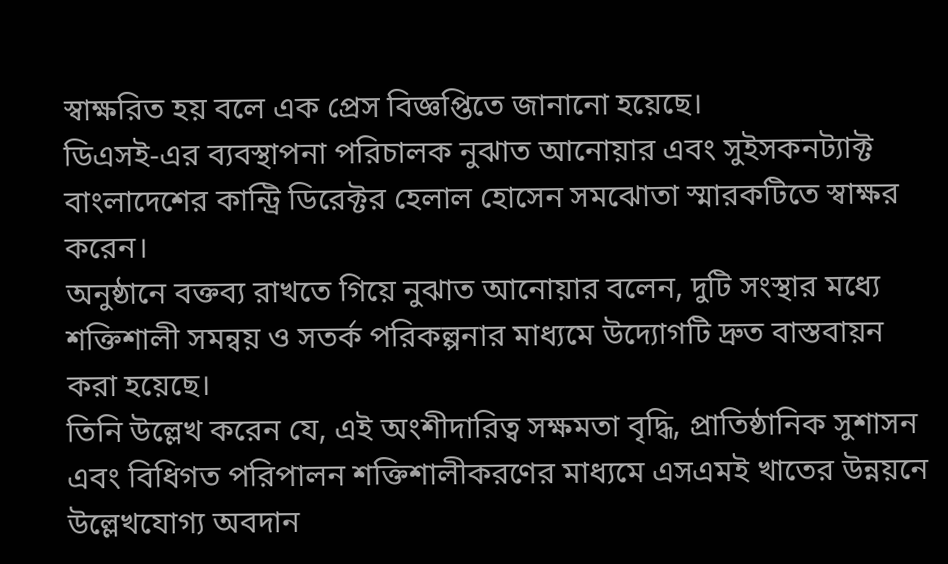স্বাক্ষরিত হয় বলে এক প্রেস বিজ্ঞপ্তিতে জানানো হয়েছে।
ডিএসই-এর ব্যবস্থাপনা পরিচালক নুঝাত আনোয়ার এবং সুইসকনট্যাক্ট বাংলাদেশের কান্ট্রি ডিরেক্টর হেলাল হোসেন সমঝোতা স্মারকটিতে স্বাক্ষর করেন।
অনুষ্ঠানে বক্তব্য রাখতে গিয়ে নুঝাত আনোয়ার বলেন, দুটি সংস্থার মধ্যে শক্তিশালী সমন্বয় ও সতর্ক পরিকল্পনার মাধ্যমে উদ্যোগটি দ্রুত বাস্তবায়ন করা হয়েছে।
তিনি উল্লেখ করেন যে, এই অংশীদারিত্ব সক্ষমতা বৃদ্ধি, প্রাতিষ্ঠানিক সুশাসন এবং বিধিগত পরিপালন শক্তিশালীকরণের মাধ্যমে এসএমই খাতের উন্নয়নে উল্লেখযোগ্য অবদান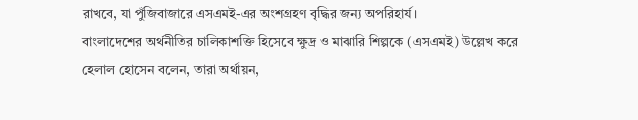রাখবে, যা পুঁজিবাজারে এসএমই-এর অংশগ্রহণ বৃদ্ধির জন্য অপরিহার্য।
বাংলাদেশের অর্থনীতির চালিকাশক্তি হিসেবে ক্ষুদ্র ও মাঝারি শিল্পকে (এসএমই) উল্লেখ করে হেলাল হোসেন বলেন, তারা অর্থায়ন,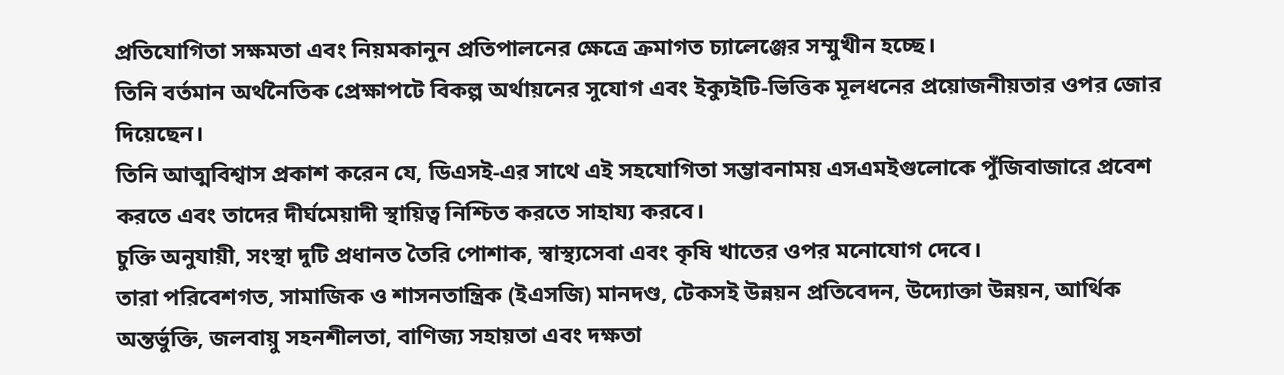প্রতিযোগিতা সক্ষমতা এবং নিয়মকানুন প্রতিপালনের ক্ষেত্রে ক্রমাগত চ্যালেঞ্জের সম্মুখীন হচ্ছে।
তিনি বর্তমান অর্থনৈতিক প্রেক্ষাপটে বিকল্প অর্থায়নের সুযোগ এবং ইক্যুইটি-ভিত্তিক মূলধনের প্রয়োজনীয়তার ওপর জোর দিয়েছেন।
তিনি আত্মবিশ্বাস প্রকাশ করেন যে, ডিএসই-এর সাথে এই সহযোগিতা সম্ভাবনাময় এসএমইগুলোকে পুঁজিবাজারে প্রবেশ করতে এবং তাদের দীর্ঘমেয়াদী স্থায়িত্ব নিশ্চিত করতে সাহায্য করবে।
চুক্তি অনুযায়ী, সংস্থা দুটি প্রধানত তৈরি পোশাক, স্বাস্থ্যসেবা এবং কৃষি খাতের ওপর মনোযোগ দেবে।
তারা পরিবেশগত, সামাজিক ও শাসনতান্ত্রিক (ইএসজি) মানদণ্ড, টেকসই উন্নয়ন প্রতিবেদন, উদ্যোক্তা উন্নয়ন, আর্থিক অন্তর্ভুক্তি, জলবায়ু সহনশীলতা, বাণিজ্য সহায়তা এবং দক্ষতা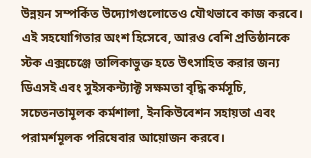উন্নয়ন সম্পর্কিত উদ্যোগগুলোতেও যৌথভাবে কাজ করবে।
এই সহযোগিতার অংশ হিসেবে, আরও বেশি প্রতিষ্ঠানকে স্টক এক্সচেঞ্জে তালিকাভুক্ত হতে উৎসাহিত করার জন্য ডিএসই এবং সুইসকন্ট্যাক্ট সক্ষমতা বৃদ্ধি কর্মসূচি, সচেতনতামূলক কর্মশালা, ইনকিউবেশন সহায়তা এবং পরামর্শমূলক পরিষেবার আয়োজন করবে।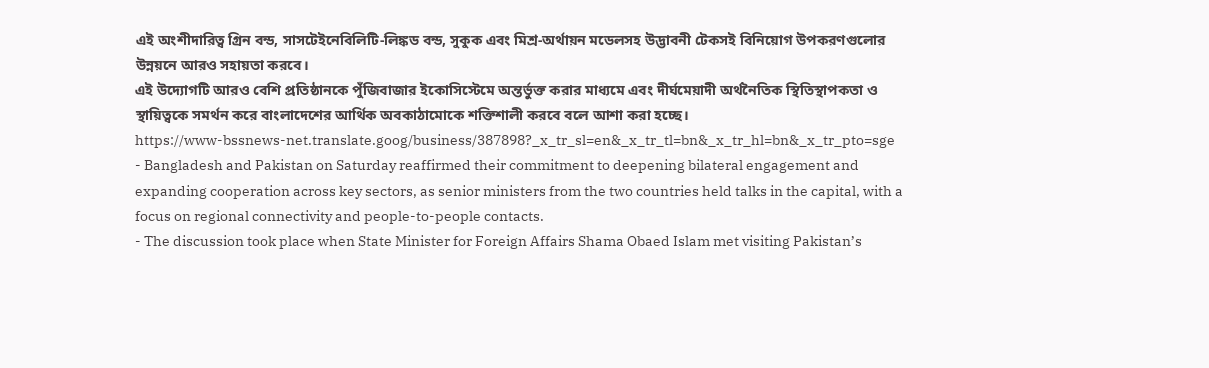এই অংশীদারিত্ব গ্রিন বন্ড, সাসটেইনেবিলিটি-লিঙ্কড বন্ড, সুকুক এবং মিশ্র-অর্থায়ন মডেলসহ উদ্ভাবনী টেকসই বিনিয়োগ উপকরণগুলোর উন্নয়নে আরও সহায়তা করবে।
এই উদ্যোগটি আরও বেশি প্রতিষ্ঠানকে পুঁজিবাজার ইকোসিস্টেমে অন্তর্ভুক্ত করার মাধ্যমে এবং দীর্ঘমেয়াদী অর্থনৈতিক স্থিতিস্থাপকতা ও স্থায়িত্বকে সমর্থন করে বাংলাদেশের আর্থিক অবকাঠামোকে শক্তিশালী করবে বলে আশা করা হচ্ছে।
https://www-bssnews-net.translate.goog/business/387898?_x_tr_sl=en&_x_tr_tl=bn&_x_tr_hl=bn&_x_tr_pto=sge
- Bangladesh and Pakistan on Saturday reaffirmed their commitment to deepening bilateral engagement and expanding cooperation across key sectors, as senior ministers from the two countries held talks in the capital, with a focus on regional connectivity and people-to-people contacts.
- The discussion took place when State Minister for Foreign Affairs Shama Obaed Islam met visiting Pakistan’s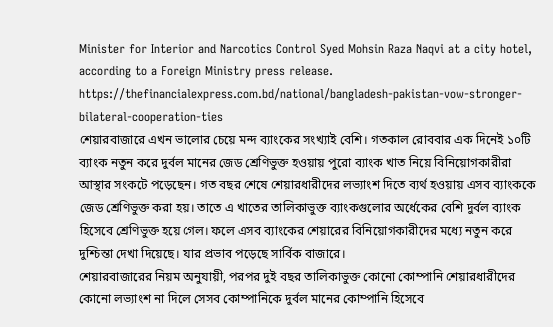Minister for Interior and Narcotics Control Syed Mohsin Raza Naqvi at a city hotel, according to a Foreign Ministry press release.
https://thefinancialexpress.com.bd/national/bangladesh-pakistan-vow-stronger-bilateral-cooperation-ties
শেয়ারবাজারে এখন ভালোর চেয়ে মন্দ ব্যাংকের সংখ্যাই বেশি। গতকাল রোববার এক দিনেই ১০টি ব্যাংক নতুন করে দুর্বল মানের জেড শ্রেণিভুক্ত হওয়ায় পুরো ব্যাংক খাত নিয়ে বিনিয়োগকারীরা আস্থার সংকটে পড়েছেন। গত বছর শেষে শেয়ারধারীদের লভ্যাংশ দিতে ব্যর্থ হওয়ায় এসব ব্যাংককে জেড শ্রেণিভুক্ত করা হয়। তাতে এ খাতের তালিকাভুক্ত ব্যাংকগুলোর অর্ধেকের বেশি দুর্বল ব্যাংক হিসেবে শ্রেণিভুক্ত হয়ে গেল। ফলে এসব ব্যাংকের শেয়ারের বিনিয়োগকারীদের মধ্যে নতুন করে দুশ্চিন্তা দেখা দিয়েছে। যার প্রভাব পড়েছে সার্বিক বাজারে।
শেয়ারবাজারের নিয়ম অনুযায়ী, পরপর দুই বছর তালিকাভুক্ত কোনো কোম্পানি শেয়ারধারীদের কোনো লভ্যাংশ না দিলে সেসব কোম্পানিকে দুর্বল মানের কোম্পানি হিসেবে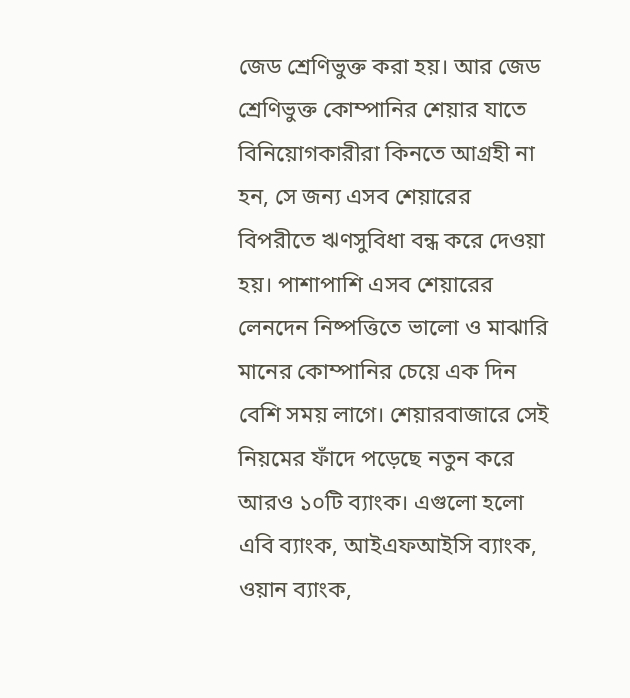জেড শ্রেণিভুক্ত করা হয়। আর জেড শ্রেণিভুক্ত কোম্পানির শেয়ার যাতে বিনিয়োগকারীরা কিনতে আগ্রহী না হন, সে জন্য এসব শেয়ারের বিপরীতে ঋণসুবিধা বন্ধ করে দেওয়া হয়। পাশাপাশি এসব শেয়ারের লেনদেন নিষ্পত্তিতে ভালো ও মাঝারি মানের কোম্পানির চেয়ে এক দিন বেশি সময় লাগে। শেয়ারবাজারে সেই নিয়মের ফাঁদে পড়েছে নতুন করে আরও ১০টি ব্যাংক। এগুলো হলো এবি ব্যাংক, আইএফআইসি ব্যাংক, ওয়ান ব্যাংক,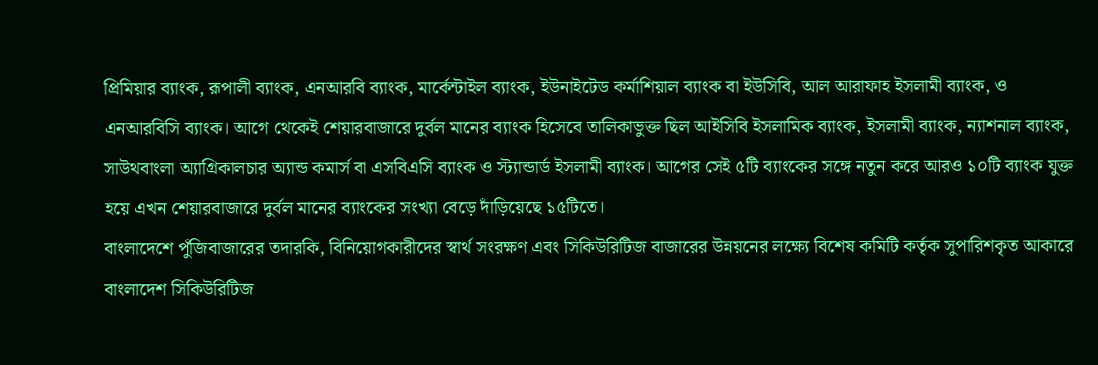প্রিমিয়ার ব্যাংক, রূপালী ব্যাংক, এনআরবি ব্যাংক, মার্কেন্টাইল ব্যাংক, ইউনাইটেড কর্মাশিয়াল ব্যাংক বা ইউসিবি, আল আরাফাহ ইসলামী ব্যাংক, ও এনআরবিসি ব্যাংক। আগে থেকেই শেয়ারবাজারে দুর্বল মানের ব্যাংক হিসেবে তালিকাভুক্ত ছিল আইসিবি ইসলামিক ব্যাংক, ইসলামী ব্যাংক, ন্যাশনাল ব্যাংক, সাউথবাংলা অ্যাগ্রিকালচার অ্যান্ড কমার্স বা এসবিএসি ব্যাংক ও স্ট্যান্ডার্ড ইসলামী ব্যাংক। আগের সেই ৫টি ব্যাংকের সঙ্গে নতুন করে আরও ১০টি ব্যাংক যুক্ত হয়ে এখন শেয়ারবাজারে দুর্বল মানের ব্যাংকের সংখ্যা বেড়ে দাঁড়িয়েছে ১৫টিতে।
বাংলাদেশে পুঁজিবাজারের তদারকি, বিনিয়োগকারীদের স্বার্থ সংরক্ষণ এবং সিকিউরিটিজ বাজারের উন্নয়নের লক্ষ্যে বিশেষ কমিটি কর্তৃক সুপারিশকৃত আকারে বাংলাদেশ সিকিউরিটিজ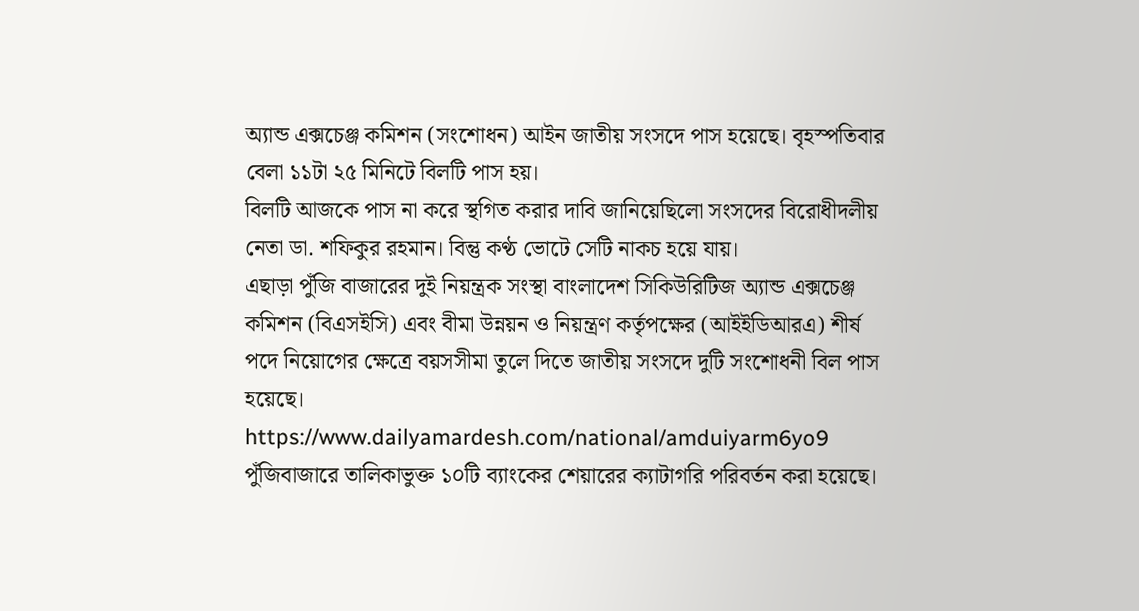অ্যান্ড এক্সচেঞ্জ কমিশন (সংশোধন) আইন জাতীয় সংসদে পাস হয়েছে। বৃহস্পতিবার বেলা ১১টা ২৫ মিনিটে বিলটি পাস হয়।
বিলটি আজকে পাস না করে স্থগিত করার দাবি জানিয়েছিলো সংসদের বিরোধীদলীয় নেতা ডা. শফিকুর রহমান। বিন্তু কণ্ঠ ভোটে সেটি নাকচ হয়ে যায়।
এছাড়া পুঁজি বাজারের দুই নিয়ন্ত্রক সংস্থা বাংলাদেশ সিকিউরিটিজ অ্যান্ড এক্সচেঞ্জ কমিশন (বিএসইসি) এবং বীমা উন্নয়ন ও নিয়ন্ত্রণ কর্তৃপক্ষের (আইইডিআরএ) শীর্ষ পদে নিয়োগের ক্ষেত্রে বয়সসীমা তুলে দিতে জাতীয় সংসদে দুটি সংশোধনী বিল পাস হয়েছে।
https://www.dailyamardesh.com/national/amduiyarm6yo9
পুঁজিবাজারে তালিকাভুক্ত ১০টি ব্যাংকের শেয়ারের ক্যাটাগরি পরিবর্তন করা হয়েছে।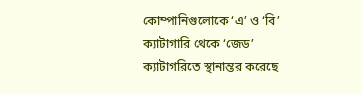কোম্পানিগুলোকে ‘এ’ ও ‘বি’ ক্যাটাগারি থেকে ‘জেড’ ক্যাটাগরিতে স্থানান্তর করেছে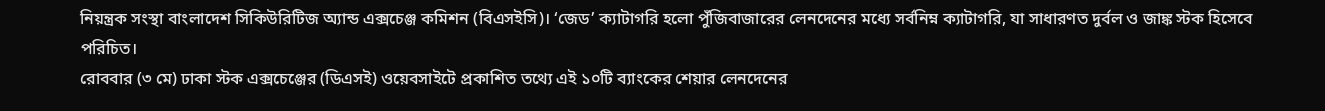নিয়ন্ত্রক সংস্থা বাংলাদেশ সিকিউরিটিজ অ্যান্ড এক্সচেঞ্জ কমিশন (বিএসইসি)। ‘জেড’ ক্যাটাগরি হলো পুঁজিবাজারের লেনদেনের মধ্যে সর্বনিম্ন ক্যাটাগরি, যা সাধারণত দুর্বল ও জাঙ্ক স্টক হিসেবে পরিচিত।
রোববার (৩ মে) ঢাকা স্টক এক্সচেঞ্জের (ডিএসই) ওয়েবসাইটে প্রকাশিত তথ্যে এই ১০টি ব্যাংকের শেয়ার লেনদেনের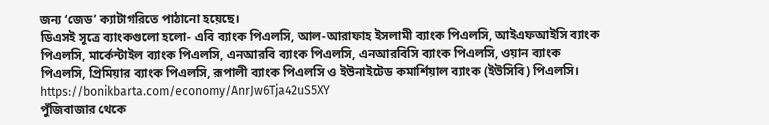জন্য ‘জেড’ ক্যাটাগরিতে পাঠানো হয়েছে।
ডিএসই সূত্রে ব্যাংকগুলো হলো- এবি ব্যাংক পিএলসি, আল-আরাফাহ ইসলামী ব্যাংক পিএলসি, আইএফআইসি ব্যাংক পিএলসি, মার্কেন্টাইল ব্যাংক পিএলসি, এনআরবি ব্যাংক পিএলসি, এনআরবিসি ব্যাংক পিএলসি, ওয়ান ব্যাংক পিএলসি, প্রিমিয়ার ব্যাংক পিএলসি, রূপালী ব্যাংক পিএলসি ও ইউনাইটেড কমার্শিয়াল ব্যাংক (ইউসিবি) পিএলসি।
https://bonikbarta.com/economy/AnrJw6Tja42uS5XY
পুঁজিবাজার থেকে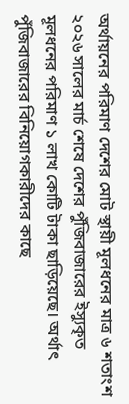অর্থায়নের পরিমাণ দেশের মোট স্থায়ী মূলধনের মাত্র ৬ শতাংশ
২০২৬ সালের মার্চ শেষে দেশের পুঁজিবাজারের ইস্যুকৃত মূলধনের পরিমাণ ১ লাখ কোটি টাকা ছাড়িয়েছে। অর্থাৎ পুঁজিবাজারের বিনিয়োগকারীদের কাছে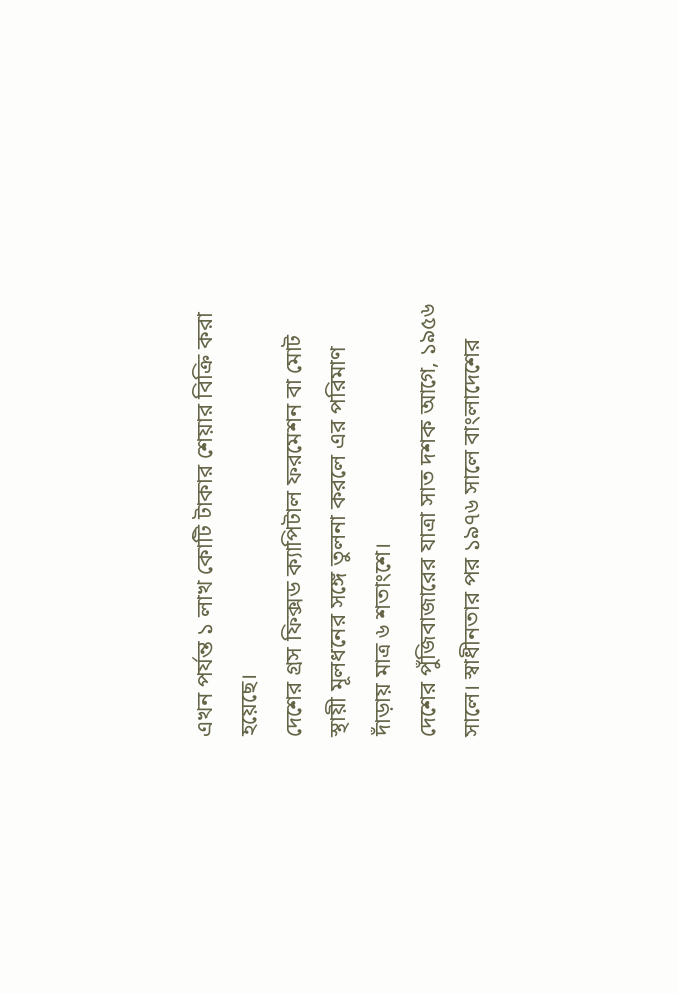এখন পর্যন্ত ১ লাখ কোটি টাকার শেয়ার বিক্রি করা হয়েছে।
দেশের গ্রস ফিক্সড ক্যাপিটাল ফরমেশন বা মোট স্থায়ী মূলধনের সঙ্গে তুলনা করলে এর পরিমাণ দাঁড়ায় মাত্র ৬ শতাংশে।
দেশের পুঁজিবাজারের যাত্রা সাত দশক আগে, ১৯৫৬ সালে। স্বাধীনতার পর ১৯৭৬ সালে বাংলাদেশের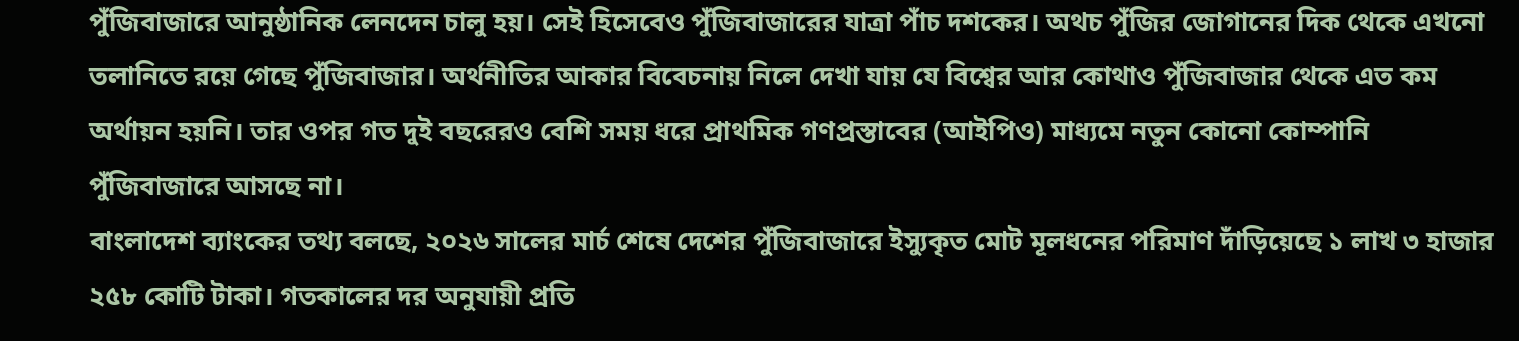পুঁজিবাজারে আনুষ্ঠানিক লেনদেন চালু হয়। সেই হিসেবেও পুঁজিবাজারের যাত্রা পাঁচ দশকের। অথচ পুঁজির জোগানের দিক থেকে এখনো তলানিতে রয়ে গেছে পুঁজিবাজার। অর্থনীতির আকার বিবেচনায় নিলে দেখা যায় যে বিশ্বের আর কোথাও পুঁজিবাজার থেকে এত কম অর্থায়ন হয়নি। তার ওপর গত দুই বছরেরও বেশি সময় ধরে প্রাথমিক গণপ্রস্তাবের (আইপিও) মাধ্যমে নতুন কোনো কোম্পানি পুঁজিবাজারে আসছে না।
বাংলাদেশ ব্যাংকের তথ্য বলছে, ২০২৬ সালের মার্চ শেষে দেশের পুঁজিবাজারে ইস্যুকৃত মোট মূলধনের পরিমাণ দাঁড়িয়েছে ১ লাখ ৩ হাজার ২৫৮ কোটি টাকা। গতকালের দর অনুযায়ী প্রতি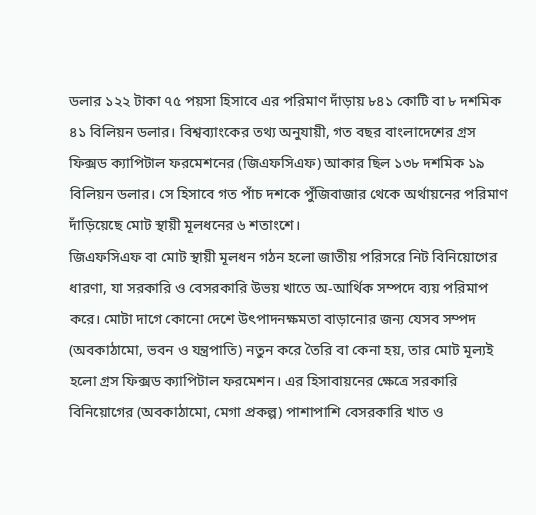ডলার ১২২ টাকা ৭৫ পয়সা হিসাবে এর পরিমাণ দাঁড়ায় ৮৪১ কোটি বা ৮ দশমিক ৪১ বিলিয়ন ডলার। বিশ্বব্যাংকের তথ্য অনুযায়ী, গত বছর বাংলাদেশের গ্রস ফিক্সড ক্যাপিটাল ফরমেশনের (জিএফসিএফ) আকার ছিল ১৩৮ দশমিক ১৯ বিলিয়ন ডলার। সে হিসাবে গত পাঁচ দশকে পুঁজিবাজার থেকে অর্থায়নের পরিমাণ দাঁড়িয়েছে মোট স্থায়ী মূলধনের ৬ শতাংশে।
জিএফসিএফ বা মোট স্থায়ী মূলধন গঠন হলো জাতীয় পরিসরে নিট বিনিয়োগের ধারণা, যা সরকারি ও বেসরকারি উভয় খাতে অ-আর্থিক সম্পদে ব্যয় পরিমাপ করে। মোটা দাগে কোনো দেশে উৎপাদনক্ষমতা বাড়ানোর জন্য যেসব সম্পদ (অবকাঠামো, ভবন ও যন্ত্রপাতি) নতুন করে তৈরি বা কেনা হয়, তার মোট মূল্যই হলো গ্রস ফিক্সড ক্যাপিটাল ফরমেশন। এর হিসাবায়নের ক্ষেত্রে সরকারি বিনিয়োগের (অবকাঠামো, মেগা প্রকল্প) পাশাপাশি বেসরকারি খাত ও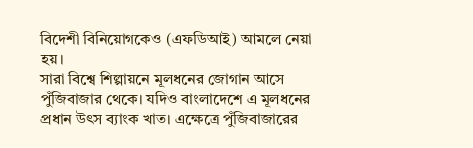বিদেশী বিনিয়োগকেও (এফডিআই) আমলে নেয়া হয়।
সারা বিশ্বে শিল্পায়নে মূলধনের জোগান আসে পুঁজিবাজার থেকে। যদিও বাংলাদেশে এ মূলধনের প্রধান উৎস ব্যাংক খাত। এক্ষেত্রে পুঁজিবাজারের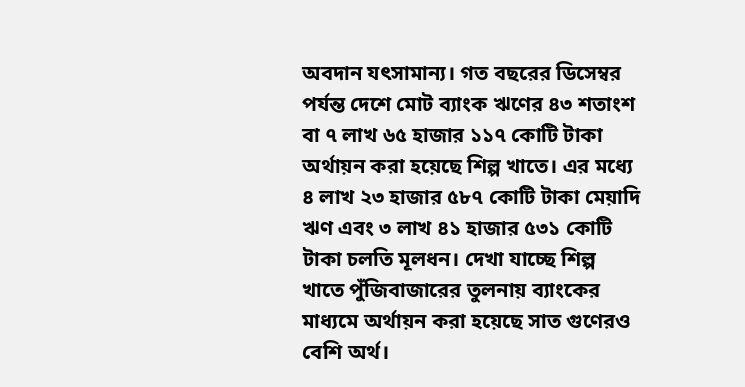অবদান যৎসামান্য। গত বছরের ডিসেম্বর পর্যন্ত দেশে মোট ব্যাংক ঋণের ৪৩ শতাংশ বা ৭ লাখ ৬৫ হাজার ১১৭ কোটি টাকা অর্থায়ন করা হয়েছে শিল্প খাতে। এর মধ্যে ৪ লাখ ২৩ হাজার ৫৮৭ কোটি টাকা মেয়াদি ঋণ এবং ৩ লাখ ৪১ হাজার ৫৩১ কোটি টাকা চলতি মূলধন। দেখা যাচ্ছে শিল্প খাতে পুঁজিবাজারের তুলনায় ব্যাংকের মাধ্যমে অর্থায়ন করা হয়েছে সাত গুণেরও বেশি অর্থ।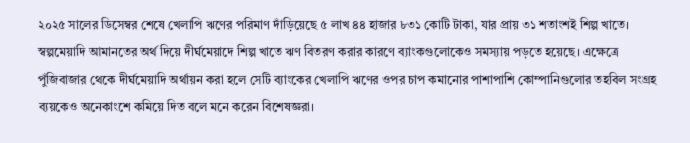২০২৫ সালের ডিসেম্বর শেষে খেলাপি ঋণের পরিমাণ দাঁড়িয়েছে ৫ লাখ ৪৪ হাজার ৮৩১ কোটি টাকা, যার প্রায় ৩১ শতাংশই শিল্প খাতে। স্বল্পমেয়াদি আমানতের অর্থ দিয়ে দীর্ঘমেয়াদে শিল্প খাতে ঋণ বিতরণ করার কারণে ব্যাংকগুলোকেও সমস্যায় পড়তে হয়েছে। এক্ষেত্রে পুঁজিবাজার থেকে দীর্ঘমেয়াদি অর্থায়ন করা হলে সেটি ব্যাংকের খেলাপি ঋণের ওপর চাপ কমানোর পাশাপাশি কোম্পানিগুলোর তহবিল সংগ্রহ ব্যয়কেও অনেকাংশে কমিয়ে দিত বলে মনে করেন বিশেষজ্ঞরা।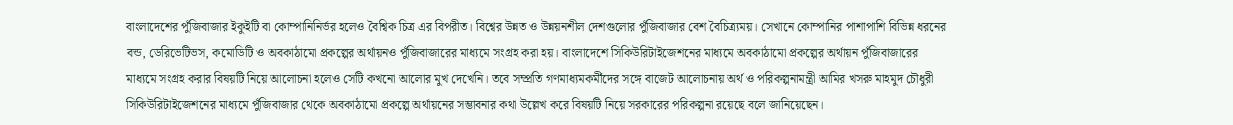বাংলাদেশের পুঁজিবাজার ইকুইটি বা কোম্পানিনির্ভর হলেও বৈশ্বিক চিত্র এর বিপরীত। বিশ্বের উন্নত ও উন্নয়নশীল দেশগুলোর পুঁজিবাজার বেশ বৈচিত্র্যময়। সেখানে কোম্পানির পাশাপাশি বিভিন্ন ধরনের বন্ড, ডেরিভেটিভস, কমোডিটি ও অবকাঠামো প্রকল্পের অর্থায়নও পুঁজিবাজারের মাধ্যমে সংগ্রহ করা হয়। বাংলাদেশে সিকিউরিটাইজেশনের মাধ্যমে অবকাঠামো প্রকল্পের অর্থায়ন পুঁজিবাজারের মাধ্যমে সংগ্রহ করার বিষয়টি নিয়ে আলোচনা হলেও সেটি কখনো আলোর মুখ দেখেনি। তবে সম্প্রতি গণমাধ্যমকর্মীদের সঙ্গে বাজেট আলোচনায় অর্থ ও পরিকল্পনামন্ত্রী আমির খসরু মাহমুদ চৌধুরী সিকিউরিটাইজেশনের মাধ্যমে পুঁজিবাজার থেকে অবকাঠামো প্রকল্পে অর্থায়নের সম্ভাবনার কথা উল্লেখ করে বিষয়টি নিয়ে সরকারের পরিকল্পনা রয়েছে বলে জানিয়েছেন।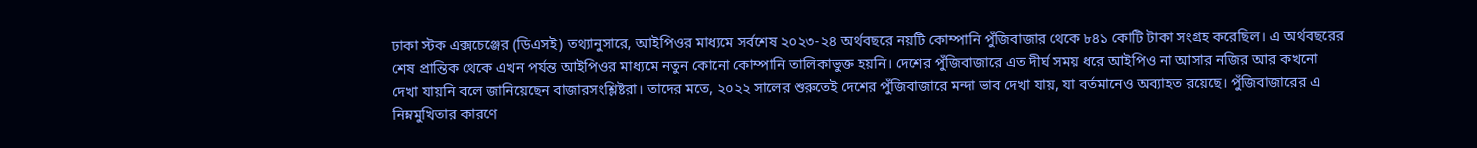ঢাকা স্টক এক্সচেঞ্জের (ডিএসই) তথ্যানুসারে, আইপিওর মাধ্যমে সর্বশেষ ২০২৩-২৪ অর্থবছরে নয়টি কোম্পানি পুঁজিবাজার থেকে ৮৪১ কোটি টাকা সংগ্রহ করেছিল। এ অর্থবছরের শেষ প্রান্তিক থেকে এখন পর্যন্ত আইপিওর মাধ্যমে নতুন কোনো কোম্পানি তালিকাভুক্ত হয়নি। দেশের পুঁজিবাজারে এত দীর্ঘ সময় ধরে আইপিও না আসার নজির আর কখনো দেখা যায়নি বলে জানিয়েছেন বাজারসংশ্লিষ্টরা। তাদের মতে, ২০২২ সালের শুরুতেই দেশের পুঁজিবাজারে মন্দা ভাব দেখা যায়, যা বর্তমানেও অব্যাহত রয়েছে। পুঁজিবাজারের এ নিম্নমুখিতার কারণে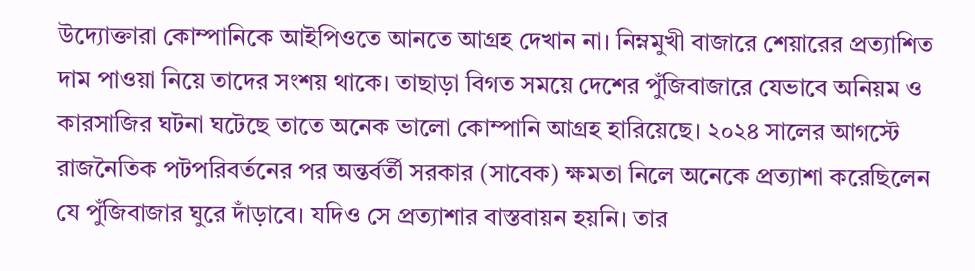উদ্যোক্তারা কোম্পানিকে আইপিওতে আনতে আগ্রহ দেখান না। নিম্নমুখী বাজারে শেয়ারের প্রত্যাশিত দাম পাওয়া নিয়ে তাদের সংশয় থাকে। তাছাড়া বিগত সময়ে দেশের পুঁজিবাজারে যেভাবে অনিয়ম ও কারসাজির ঘটনা ঘটেছে তাতে অনেক ভালো কোম্পানি আগ্রহ হারিয়েছে। ২০২৪ সালের আগস্টে রাজনৈতিক পটপরিবর্তনের পর অন্তর্বর্তী সরকার (সাবেক) ক্ষমতা নিলে অনেকে প্রত্যাশা করেছিলেন যে পুঁজিবাজার ঘুরে দাঁড়াবে। যদিও সে প্রত্যাশার বাস্তবায়ন হয়নি। তার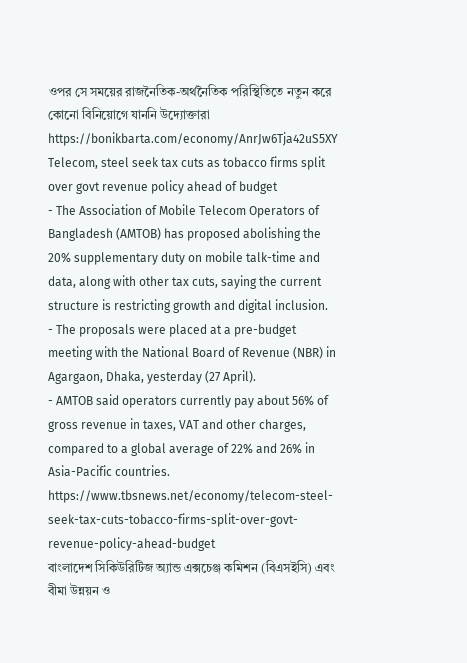ওপর সে সময়ের রাজনৈতিক-অর্থনৈতিক পরিস্থিতিতে নতুন করে কোনো বিনিয়োগে যাননি উদ্যোক্তারা
https://bonikbarta.com/economy/AnrJw6Tja42uS5XY
Telecom, steel seek tax cuts as tobacco firms split over govt revenue policy ahead of budget
- The Association of Mobile Telecom Operators of Bangladesh (AMTOB) has proposed abolishing the 20% supplementary duty on mobile talk-time and data, along with other tax cuts, saying the current structure is restricting growth and digital inclusion.
- The proposals were placed at a pre-budget meeting with the National Board of Revenue (NBR) in Agargaon, Dhaka, yesterday (27 April).
- AMTOB said operators currently pay about 56% of gross revenue in taxes, VAT and other charges, compared to a global average of 22% and 26% in Asia-Pacific countries.
https://www.tbsnews.net/economy/telecom-steel-seek-tax-cuts-tobacco-firms-split-over-govt-revenue-policy-ahead-budget
বাংলাদেশ সিকিউরিটিজ অ্যান্ড এক্সচেঞ্জ কমিশন (বিএসইসি) এবং বীমা উন্নয়ন ও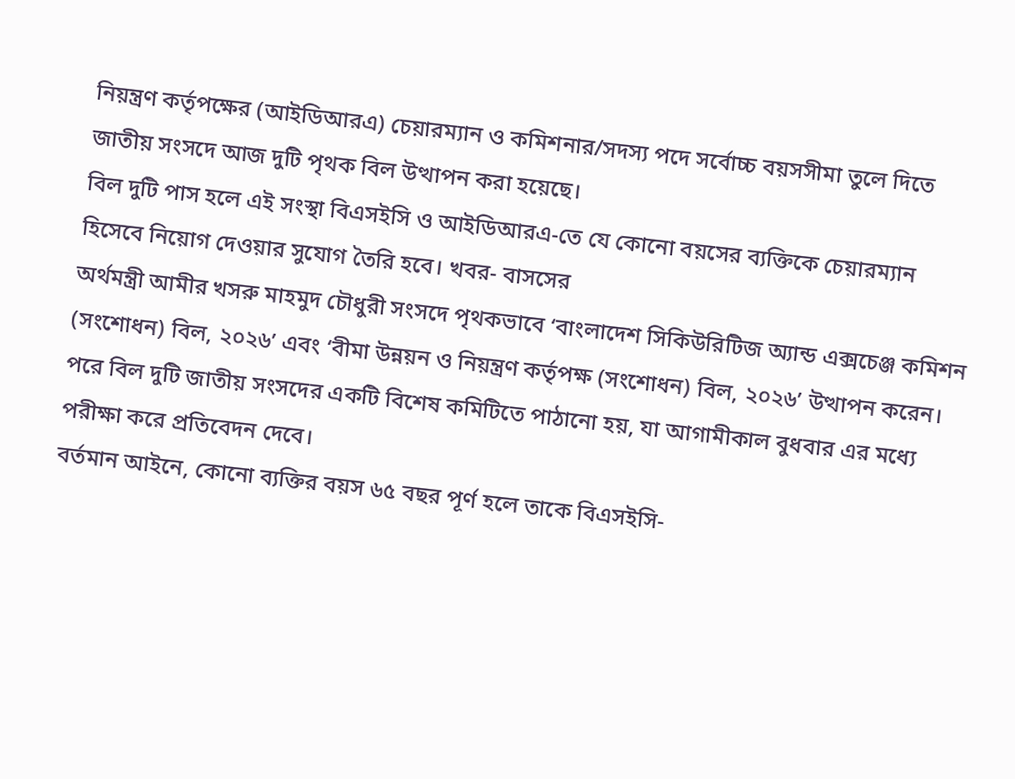নিয়ন্ত্রণ কর্তৃপক্ষের (আইডিআরএ) চেয়ারম্যান ও কমিশনার/সদস্য পদে সর্বোচ্চ বয়সসীমা তুলে দিতে জাতীয় সংসদে আজ দুটি পৃথক বিল উত্থাপন করা হয়েছে।
বিল দুটি পাস হলে এই সংস্থা বিএসইসি ও আইডিআরএ-তে যে কোনো বয়সের ব্যক্তিকে চেয়ারম্যান হিসেবে নিয়োগ দেওয়ার সুযোগ তৈরি হবে। খবর- বাসসের
অর্থমন্ত্রী আমীর খসরু মাহমুদ চৌধুরী সংসদে পৃথকভাবে ‘বাংলাদেশ সিকিউরিটিজ অ্যান্ড এক্সচেঞ্জ কমিশন (সংশোধন) বিল, ২০২৬’ এবং ‘বীমা উন্নয়ন ও নিয়ন্ত্রণ কর্তৃপক্ষ (সংশোধন) বিল, ২০২৬’ উত্থাপন করেন। পরে বিল দুটি জাতীয় সংসদের একটি বিশেষ কমিটিতে পাঠানো হয়, যা আগামীকাল বুধবার এর মধ্যে পরীক্ষা করে প্রতিবেদন দেবে।
বর্তমান আইনে, কোনো ব্যক্তির বয়স ৬৫ বছর পূর্ণ হলে তাকে বিএসইসি-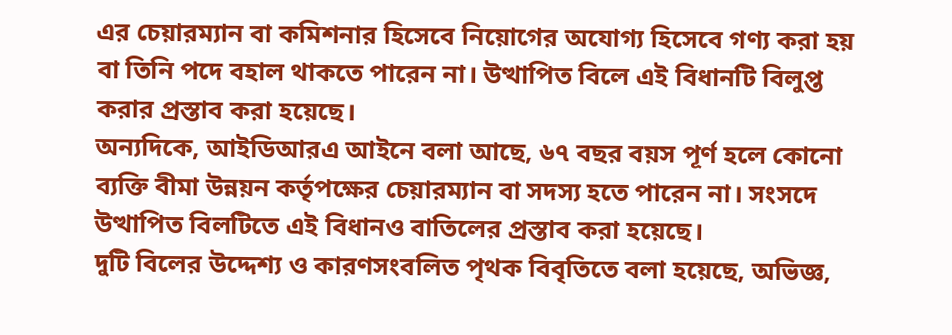এর চেয়ারম্যান বা কমিশনার হিসেবে নিয়োগের অযোগ্য হিসেবে গণ্য করা হয় বা তিনি পদে বহাল থাকতে পারেন না। উত্থাপিত বিলে এই বিধানটি বিলুপ্ত করার প্রস্তাব করা হয়েছে।
অন্যদিকে, আইডিআরএ আইনে বলা আছে, ৬৭ বছর বয়স পূর্ণ হলে কোনো ব্যক্তি বীমা উন্নয়ন কর্তৃপক্ষের চেয়ারম্যান বা সদস্য হতে পারেন না। সংসদে উত্থাপিত বিলটিতে এই বিধানও বাতিলের প্রস্তাব করা হয়েছে।
দুটি বিলের উদ্দেশ্য ও কারণসংবলিত পৃথক বিবৃতিতে বলা হয়েছে, অভিজ্ঞ,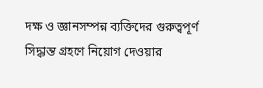দক্ষ ও জ্ঞানসম্পন্ন ব্যক্তিদের গুরুত্বপূর্ণ সিদ্ধান্ত গ্রহণে নিয়োগ দেওয়ার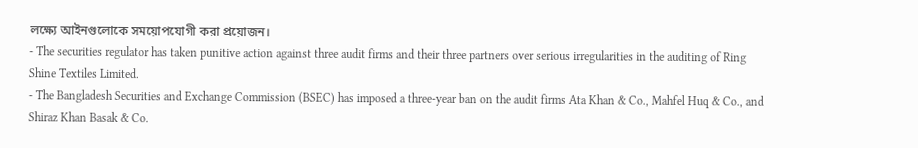লক্ষ্যে আইনগুলোকে সময়োপযোগী করা প্রয়োজন।
- The securities regulator has taken punitive action against three audit firms and their three partners over serious irregularities in the auditing of Ring Shine Textiles Limited.
- The Bangladesh Securities and Exchange Commission (BSEC) has imposed a three-year ban on the audit firms Ata Khan & Co., Mahfel Huq & Co., and Shiraz Khan Basak & Co.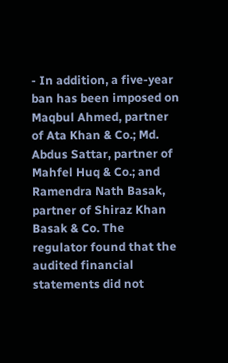- In addition, a five-year ban has been imposed on Maqbul Ahmed, partner of Ata Khan & Co.; Md. Abdus Sattar, partner of Mahfel Huq & Co.; and Ramendra Nath Basak, partner of Shiraz Khan Basak & Co. The regulator found that the audited financial statements did not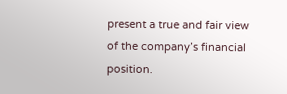present a true and fair view of the company’s financial position.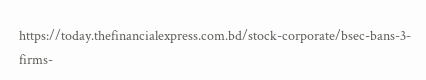https://today.thefinancialexpress.com.bd/stock-corporate/bsec-bans-3-firms-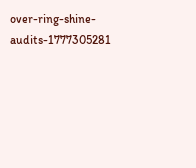over-ring-shine-audits-1777305281